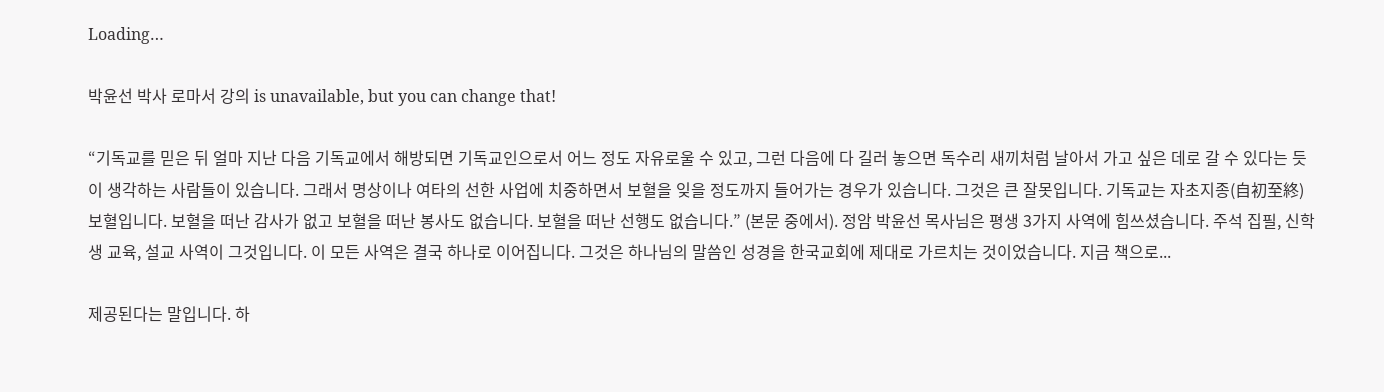Loading…

박윤선 박사 로마서 강의 is unavailable, but you can change that!

“기독교를 믿은 뒤 얼마 지난 다음 기독교에서 해방되면 기독교인으로서 어느 정도 자유로울 수 있고, 그런 다음에 다 길러 놓으면 독수리 새끼처럼 날아서 가고 싶은 데로 갈 수 있다는 듯이 생각하는 사람들이 있습니다. 그래서 명상이나 여타의 선한 사업에 치중하면서 보혈을 잊을 정도까지 들어가는 경우가 있습니다. 그것은 큰 잘못입니다. 기독교는 자초지종(自初至終) 보혈입니다. 보혈을 떠난 감사가 없고 보혈을 떠난 봉사도 없습니다. 보혈을 떠난 선행도 없습니다.” (본문 중에서). 정암 박윤선 목사님은 평생 3가지 사역에 힘쓰셨습니다. 주석 집필, 신학생 교육, 설교 사역이 그것입니다. 이 모든 사역은 결국 하나로 이어집니다. 그것은 하나님의 말씀인 성경을 한국교회에 제대로 가르치는 것이었습니다. 지금 책으로...

제공된다는 말입니다. 하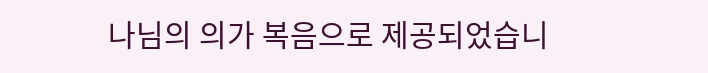나님의 의가 복음으로 제공되었습니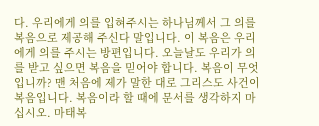다. 우리에게 의를 입혀주시는 하나님께서 그 의를 복음으로 제공해 주신다 말입니다. 이 복음은 우리에게 의를 주시는 방편입니다. 오늘날도 우리가 의를 받고 싶으면 복음을 믿어야 합니다. 복음이 무엇입니까? 맨 처음에 제가 말한 대로 그리스도 사건이 복음입니다. 복음이라 할 때에 문서를 생각하지 마십시오. 마태복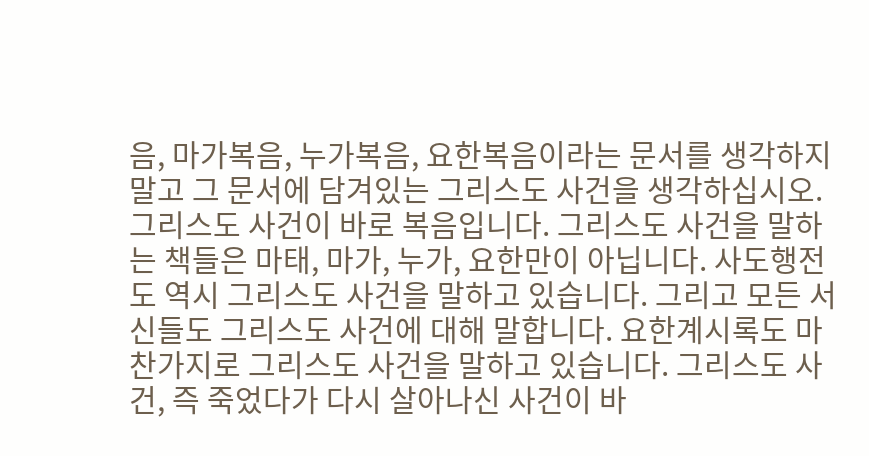음, 마가복음, 누가복음, 요한복음이라는 문서를 생각하지 말고 그 문서에 담겨있는 그리스도 사건을 생각하십시오. 그리스도 사건이 바로 복음입니다. 그리스도 사건을 말하는 책들은 마태, 마가, 누가, 요한만이 아닙니다. 사도행전도 역시 그리스도 사건을 말하고 있습니다. 그리고 모든 서신들도 그리스도 사건에 대해 말합니다. 요한계시록도 마찬가지로 그리스도 사건을 말하고 있습니다. 그리스도 사건, 즉 죽었다가 다시 살아나신 사건이 바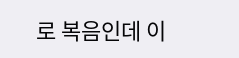로 복음인데 이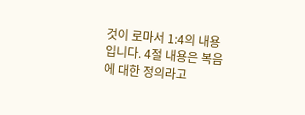것이 로마서 1:4의 내용입니다. 4절 내용은 복음에 대한 정의라고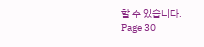할 수 있습니다.
Page 30